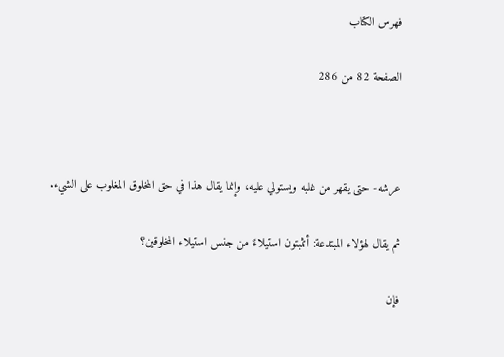فهرس الكتاب

الصفحة 82 من 286



عرشه- حتى يقهر من غلبه ويستولي عليه، وإنما يقال هذا في حق المخلوق المغلوب على الشيء.

ثم يقال لهؤلاء المبتدعة: أتثبتون استيلاءً من جنس استيلاء المخلوقين؟

فإن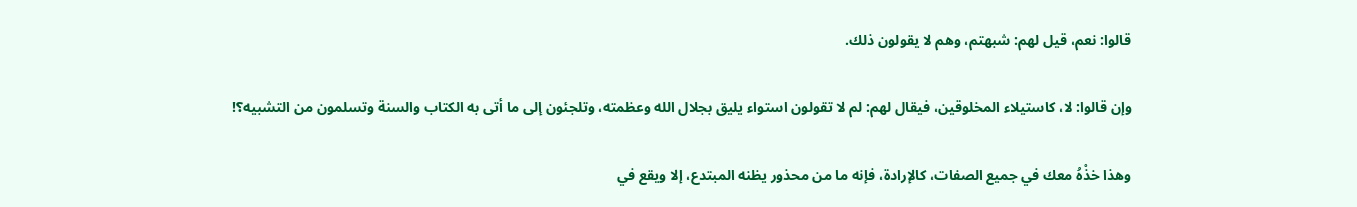قالوا: نعم، قيل لهم: شبهتم، وهم لا يقولون ذلك.

وإن قالوا: لا، كاستيلاء المخلوقين، فيقال لهم: لم لا تقولون استواء يليق بجلال الله وعظمته، وتلجئون إلى ما أتى به الكتاب والسنة وتسلمون من التشبيه؟!

وهذا خذْهُ معك في جميع الصفات، كالإرادة، فإنه ما من محذور يظنه المبتدع، إلا ويقع في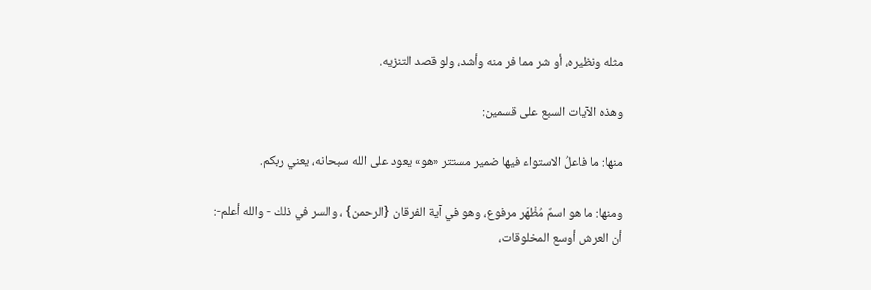مثله ونظيره، أو شر مما فر منه وأشد، ولو قصد التنزيه.

وهذه الآيات السبع على قسمين:

منها: ما فاعلُ الاستواء فيها ضمير مستتر «هو» يعود على الله سبحانه، يعني ربكم.

ومنها: ما هو اسمٌ مُظْهَر مرفوع، وهو في آية الفرقان {الرحمن} ، والسر في ذلك - والله أعلم-: أن العرش أوسع المخلوقات،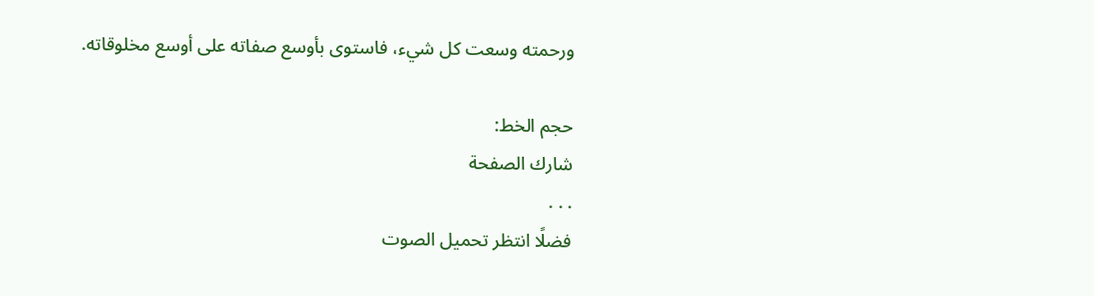ورحمته وسعت كل شيء، فاستوى بأوسع صفاته على أوسع مخلوقاته.

حجم الخط:
شارك الصفحة
. . .
فضلًا انتظر تحميل الصوت